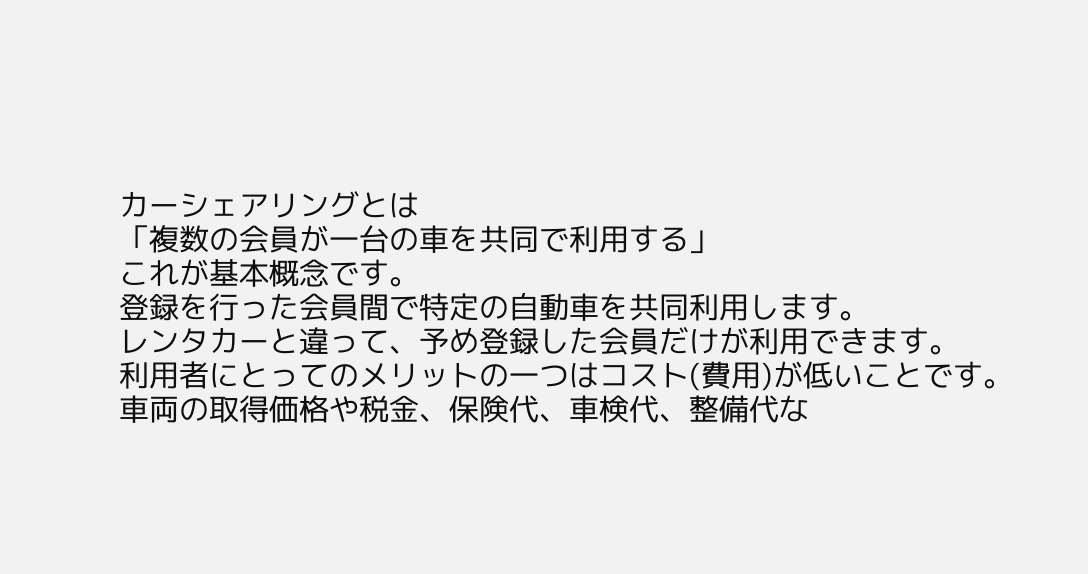カーシェアリングとは
「複数の会員が一台の車を共同で利用する」
これが基本概念です。
登録を行った会員間で特定の自動車を共同利用します。
レンタカーと違って、予め登録した会員だけが利用できます。
利用者にとってのメリットの一つはコスト(費用)が低いことです。
車両の取得価格や税金、保険代、車検代、整備代な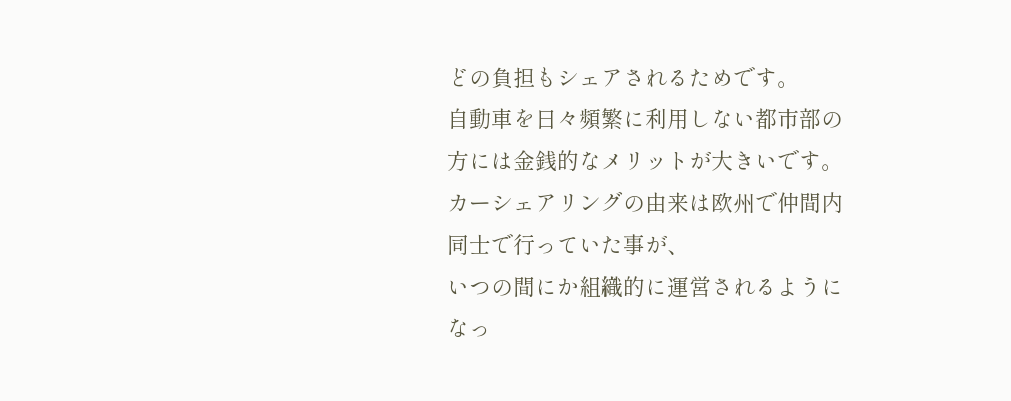どの負担もシェアされるためです。
自動車を日々頻繁に利用しない都市部の方には金銭的なメリットが大きいです。
カーシェアリングの由来は欧州で仲間内同士で行っていた事が、
いつの間にか組織的に運営されるようになっ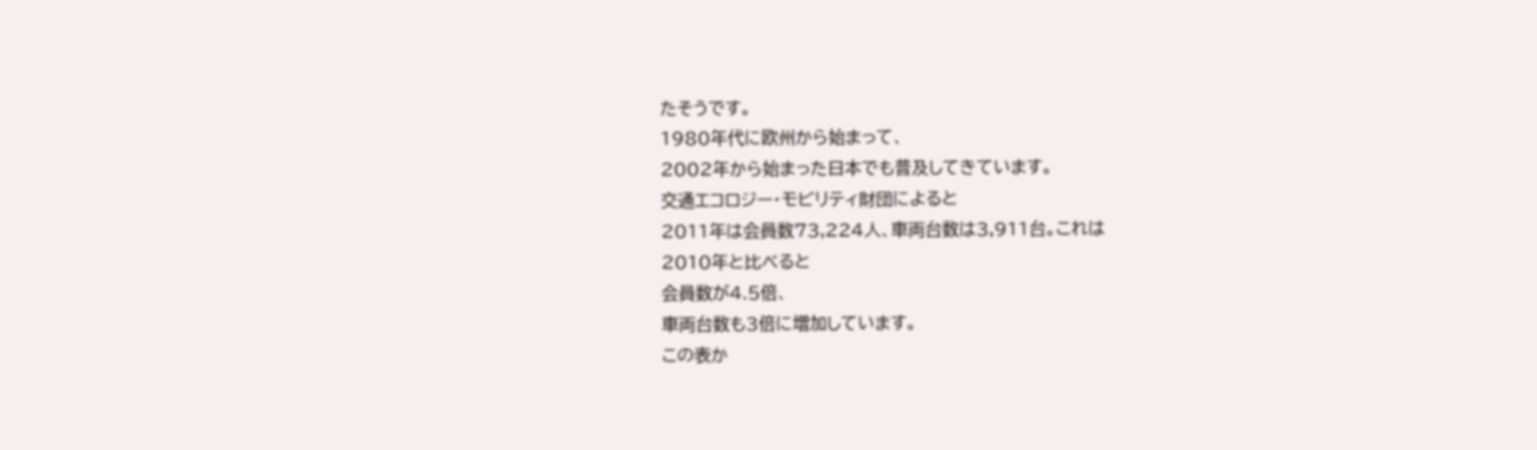たそうです。
1980年代に欧州から始まって、
2002年から始まった日本でも普及してきています。
交通エコロジー・モビリティ財団によると
2011年は会員数73,224人、車両台数は3,911台。これは
2010年と比べると
会員数が4.5倍、
車両台数も3倍に増加しています。
この表か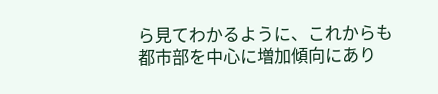ら見てわかるように、これからも都市部を中心に増加傾向にあり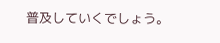普及していくでしょう。